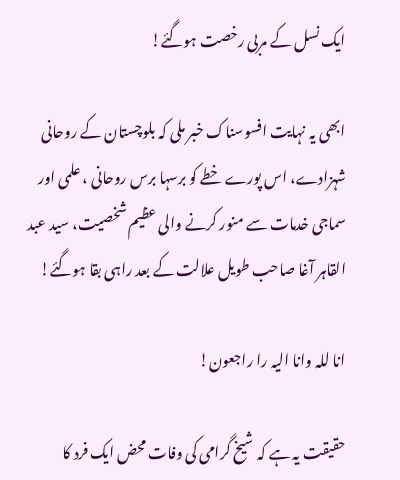ایک نسل کے مربی رخصت ہوگئے!

ابھی یہ نہایت افسوسناک خبر ملی کہ بلوچستان کے روحانی شہزادے، اس پورے خطے کو برسہا برس روحانی ، علمی اور سماجی خدمات سے منور کرنے والی عظیم شخصیت، سید عبد القاہر آغا صاحب طویل علالت کے بعد راہی بقا ہوگئے!

انا للہ وانا الیہ را راجعون!

حقیقت یہ ہے کہ شیخ گرامی کی وفات محض ایک فرد کا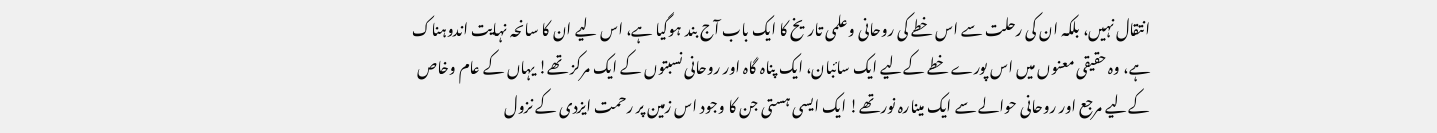انتقال نہیں، بلکہ ان کی رحلت سے اس خطے کی روحانی وعلمی تاریخ کا ایک باب آج بند ہوگیا ہے، اس لیے ان کا سانحہ نہایت اندوہناک ہے، وہ حقیقی معنوں میں اس پورے خطے کےلیے ایک سائبان، ایک پناہ گاہ اور روحانی نسبتوں کے ایک مرکز تھے! یہاں کے عام وخاص کےلیے مرجع اور روحانی حوالے سے ایک مینارہ نور تھے! ایک ایسی ہستی جن کا وجود اس زمین پر رحمت ایزدی کے نزول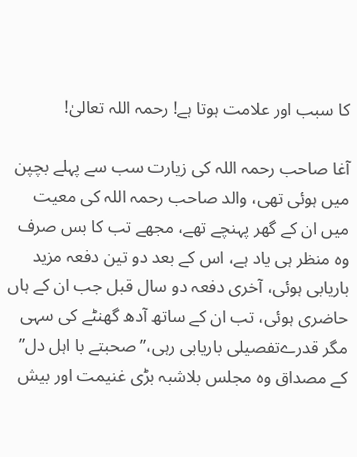کا سبب اور علامت ہوتا ہے! رحمہ اللہ تعالیٰ!

آغا صاحب رحمہ اللہ کی زیارت سب سے پہلے بچپن میں ہوئی تھی، والد صاحب رحمہ اللہ کی معیت میں ان کے گھر پہنچے تھے، مجھے تب کا بس صرف وہ منظر ہی یاد ہے، اس کے بعد دو تین دفعہ مزید باریابی ہوئی، آخری دفعہ دو سال قبل جب ان کے ہاں حاضری ہوئی، تب ان کے ساتھ آدھ گھنٹے کی سہی مگر قدرےتفصیلی باریابی رہی،”صحبتے با اہل دل” کے مصداق وہ مجلس بلاشبہ بڑی غنیمت اور بیش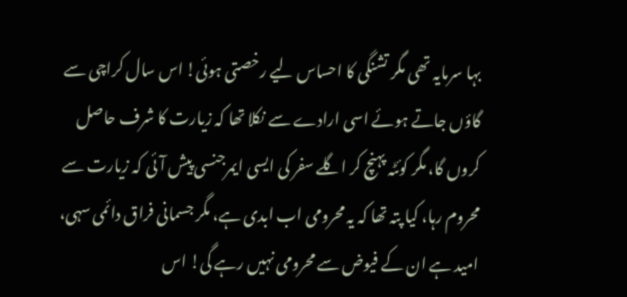بہا سرمایہ تھی مگر تشنگی کا احساس لیے رخصتی ہوئی! اس سال کراچی سے گاؤں جاتے ہوئے اسی ارادے سے نکلا تھا کہ زیارت کا شرف حاصل کروں گا، مگر کوئٹہ پہنچ کر اگلے سفر کی ایسی ایمرجنسی پیش آئی کہ زیارت سے محروم رہا، کیا پتہ تھا کہ یہ محرومی اب ابدی ہے، مگر جسمانی فراق دائمی سہی، امید ہے ان کے فیوض سے محرومی نہیں رہے گی! اس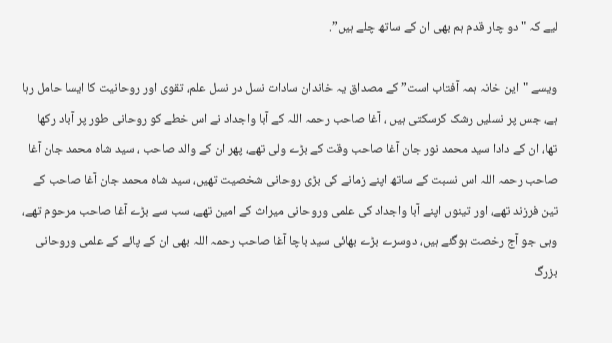لیے کہ "دو چار قدم ہم بھی ان کے ساتھ چلے ہیں”.

ویسے "این خانہ ہمہ آفتاب است” کے مصداق یہ خاندان سادات نسل در نسل علم، تقوی اور روحانیت کا ایسا حامل رہا ہے، جس پر نسلیں رشک کرسکتی ہیں ، آغا صاحب رحمہ اللہ کے آبا واجداد نے اس خطے کو روحانی طور پر آباد رکھا تھا، ان کے دادا سید محمد نور جان آغا صاحب وقت کے بڑے ولی تھے، پھر ان کے والد صاحب ، سید شاہ محمد جان آغا صاحب رحمہ اللہ اس نسبت کے ساتھ اپنے زمانے کی بڑی روحانی شخصیت تھیں، سید شاہ محمد جان آغا صاحب کے تین فرزند تھے، اور تینوں اپنے آبا واجداد کی علمی وروحانی میراث کے امین تھے، سب سے بڑے آغا صاحب مرحوم تھے، وہی جو آج رخصت ہوگئے ہیں، دوسرے بڑے بھائی سید باچا آغا صاحب رحمہ اللہ بھی ان کے پائے کے علمی وروحانی بزرگ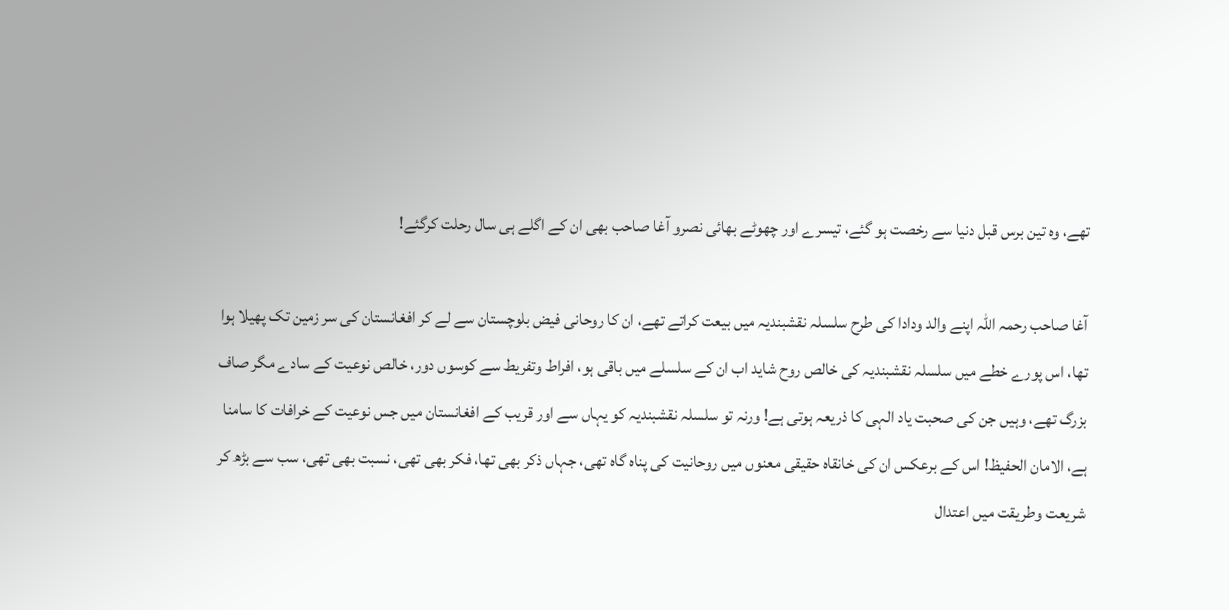تھے، وہ تین برس قبل دنیا سے رخصت ہو گئے، تیسرے اور چھوٹے بھائی نصرو آغا صاحب بھی ان کے اگلے ہی سال رحلت کرگئے!

آغا صاحب رحمہ اللہ اپنے والد ودادا کی طرح سلسلہ نقشبندیہ میں بیعت کراتے تھے، ان کا روحانی فیض بلوچستان سے لے کر افغانستان کی سر زمین تک پھیلا ہوا تھا، اس پورے خطے میں سلسلہ نقشبندیہ کی خالص روح شاید اب ان کے سلسلے میں باقی ہو، افراط وتفریط سے کوسوں دور، خالص نوعیت کے سادے مگر صاف بزرگ تھے، وہیں جن کی صحبت یاد الہی کا ذریعہ ہوتی ہے! ورنہ تو سلسلہ نقشبندیہ کو یہاں سے اور قریب کے افغانستان میں جس نوعیت کے خرافات کا سامنا ہے، الامان الحفیظ! اس کے برعکس ان کی خانقاہ حقیقی معنوں میں روحانیت کی پناہ گاہ تھی، جہاں ذکر بھی تھا، فکر بھی تھی، نسبت بھی تھی، سب سے بڑھ کر شریعت وطریقت میں اعتدال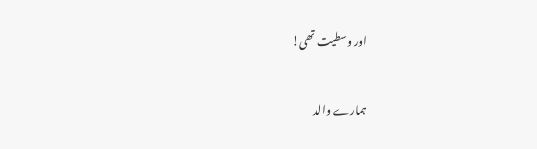اور وسطیت تھی!

ہمارے والد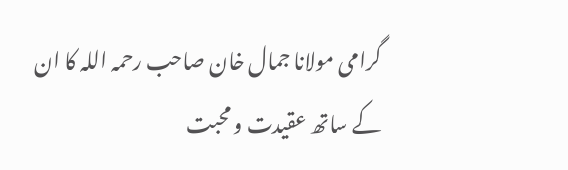گرامی مولانا جمال خان صاحب رحمہ اللہ کا ان کے ساتھ عقیدت و محبت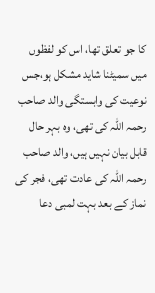کا جو تعلق تھا، اس کو لفظوں میں سمیٹنا شاید مشکل ہو،جس نوعیت کی وابستگی والد صاحب رحمہ اللہ کی تھی، وہ بہر حال قابل بیان نہیں ہیں، والد صاحب رحمہ اللہ کی عادت تھی، فجر کی نماز کے بعد بہت لمبی دعا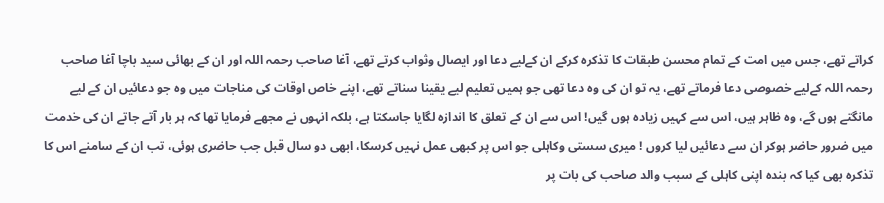کراتے تھے، جس میں امت کے تمام محسن طبقات کا تذکرہ کرکے ان کےلیے دعا اور ایصال وثواب کرتے تھے، آغا صاحب رحمہ اللہ اور ان کے بھائی سید باچا آغا صاحب رحمہ اللہ کےلیے خصوصی دعا فرماتے تھے، یہ تو ان کی وہ دعا تھی جو ہمیں تعلیم لیے یقینا سناتے تھے، اپنے خاص اوقات کی مناجات میں وہ جو دعائیں ان کے لیے مانگتے ہوں گے، وہ ظاہر ہیں، اس سے کہیں زیادہ ہوں گیں! اس سے ان کے تعلق کا اندازہ لگایا جاسکتا ہے، بلکہ انہوں نے مجھے فرمایا تھا کہ ہر بار آتے جاتے ان کی خدمت میں ضرور حاضر ہوکر ان سے دعائیں لیا کروں ! میری سستی وکاہلی جو اس پر کبھی عمل نہیں کرسکا، ابھی دو سال قبل جب حاضری ہوئی، تب ان کے سامنے اس کا تذکرہ بھی کیا کہ بندہ اپنی کاہلی کے سبب والد صاحب کی بات پر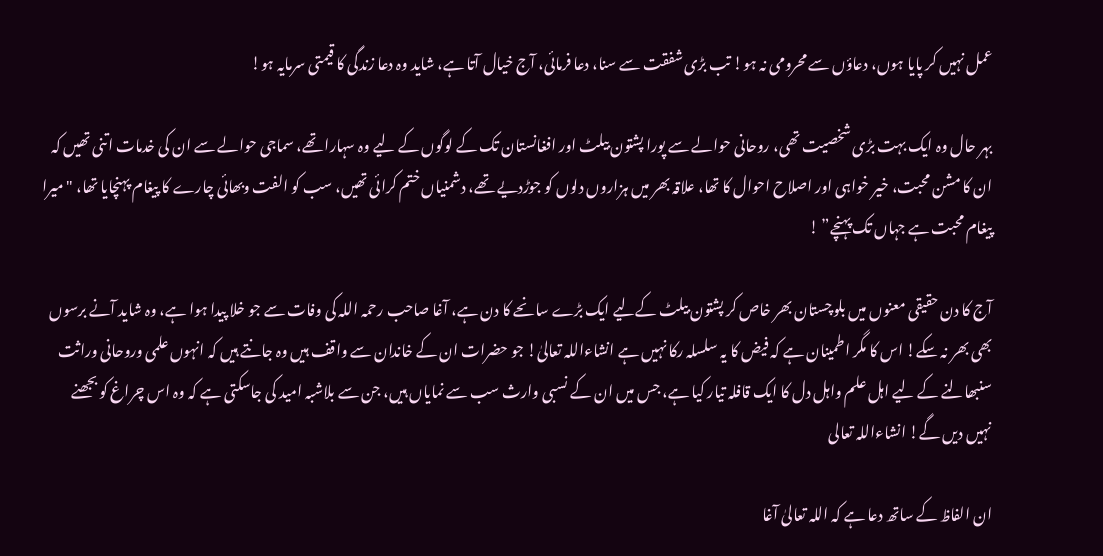عمل نہیں کر پایا ہوں، دعاؤں سے محرومی نہ ہو! تب بڑی شفقت سے سنا، دعا فرمائی، آج خیال آتا ہے، شاید وہ دعا زندگی کا قیمتی سرمایہ ہو!

بہر حال وہ ایک بہت بڑی شخصیت تھی، روحانی حوالے سے پورا پشتون بیلٹ اور افغانستان تک کے لوگوں کے لیے وہ سہارا تھے، سماجی حوالے سے ان کی خدمات اتنی تھیں کہ ان کا مشن محبت، خیر خواہی اور اصلاح احوال کا تھا، علاقہ بھر میں ہزاروں دلوں کو جوڑدیے تھے، دشمنیاں ختم کرائی تھیں، سب کو الفت وبھائی چارے کا پیغام پہنچایا تھا، "میرا پیغام محبت ہے جہاں تک پہنچے” !

آج کا دن حقیقی معنوں میں بلوچستان بھر خاص کر پشتون بیلٹ کےلیے ایک بڑے سانحے کا دن ہے، آغا صاحب رحمہ اللہ کی وفات سے جو خلا پیدا ہوا ہے، وہ شاید آنے برسوں بھی بھر نہ سکے! اس کا مگر اطمینان ہے کہ فیض کا یہ سلسلہ رکا نہیں ہے انشاءاللہ تعالیٰ! جو حضرات ان کے خاندان سے واقف ہیں وہ جانتے ہیں کہ انہوں علمی وروحانی وراثت سنبھالنے کے لیے اہل علم واہل دل کا ایک قافلہ تیار کیا ہے، جس میں ان کے نسبی وارث سب سے نمایاں ہیں، جن سے بلاشبہ امید کی جاسکتی ہے کہ وہ اس چراغ کو بجھنے نہیں دیں گے! انشاءاللہ تعالی

ان الفاظ کے ساتھ دعا ہے کہ اللہ تعالیٰ آغا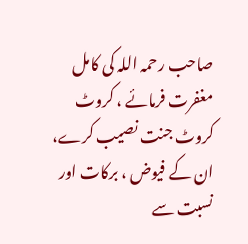صاحب رحمہ اللہ کی کامل مغفرت فرمائے ، کروٹ کروٹ جنت نصیب کرے، ان کے فیوض ، برکات اور نسبت سے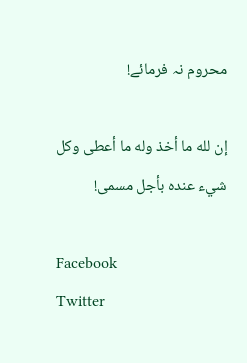محروم نہ فرمائے!

إن لله ما أخذ وله ما أعطى وكل شيء عنده بأجل مسمى!

Facebook
Twitter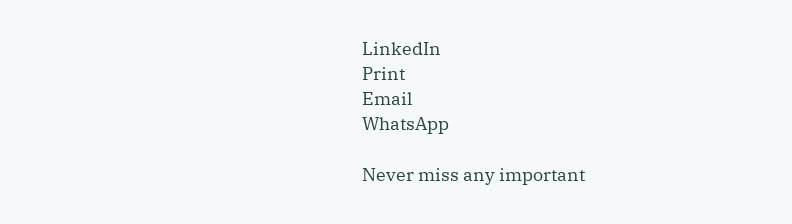LinkedIn
Print
Email
WhatsApp

Never miss any important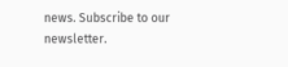news. Subscribe to our newsletter.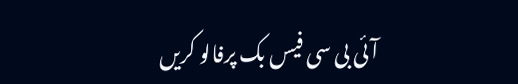آئی بی سی فیس بک پرفالو کریں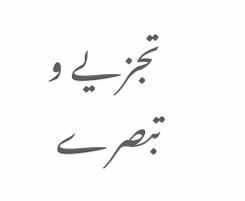تجزیے و تبصرے